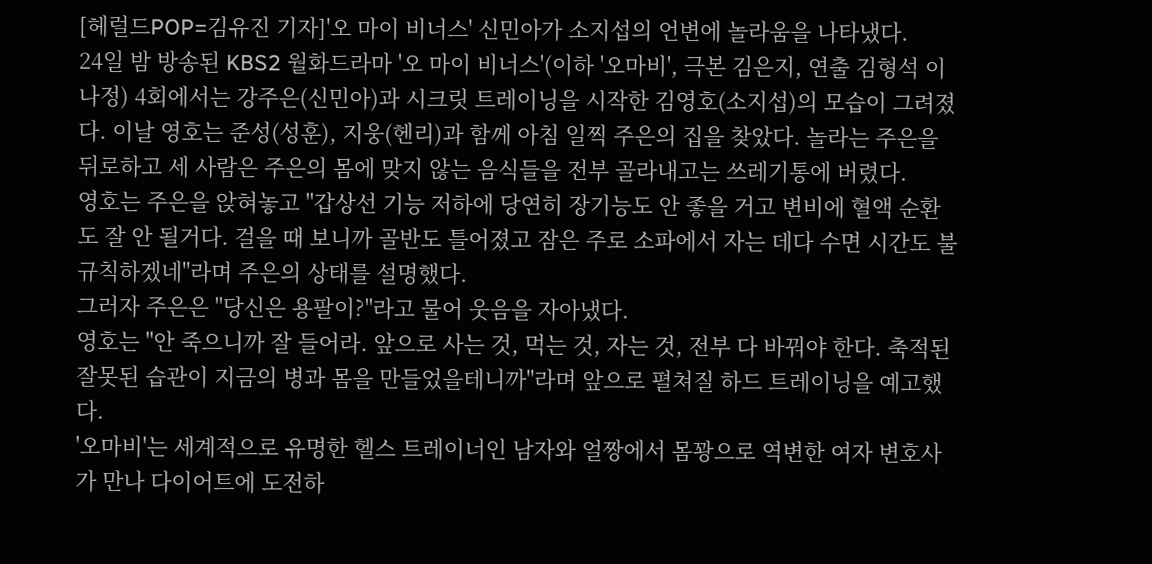[헤럴드POP=김유진 기자]'오 마이 비너스' 신민아가 소지섭의 언변에 놀라움을 나타냈다.
24일 밤 방송된 KBS2 월화드라마 '오 마이 비너스'(이하 '오마비', 극본 김은지, 연출 김형석 이나정) 4회에서는 강주은(신민아)과 시크릿 트레이닝을 시작한 김영호(소지섭)의 모습이 그려졌다. 이날 영호는 준성(성훈), 지웅(헨리)과 함께 아침 일찍 주은의 집을 찾았다. 놀라는 주은을 뒤로하고 세 사람은 주은의 몸에 맞지 않는 음식들을 전부 골라내고는 쓰레기통에 버렸다.
영호는 주은을 앉혀놓고 "갑상선 기능 저하에 당연히 장기능도 안 좋을 거고 변비에 혈액 순환도 잘 안 될거다. 걸을 때 보니까 골반도 틀어졌고 잠은 주로 소파에서 자는 데다 수면 시간도 불규칙하겠네"라며 주은의 상태를 설명했다.
그러자 주은은 "당신은 용팔이?"라고 물어 웃음을 자아냈다.
영호는 "안 죽으니까 잘 들어라. 앞으로 사는 것, 먹는 것, 자는 것, 전부 다 바꿔야 한다. 축적된 잘못된 습관이 지금의 병과 몸을 만들었을테니까"라며 앞으로 펼쳐질 하드 트레이닝을 예고했다.
'오마비'는 세계적으로 유명한 헬스 트레이너인 남자와 얼짱에서 몸꽝으로 역변한 여자 변호사가 만나 다이어트에 도전하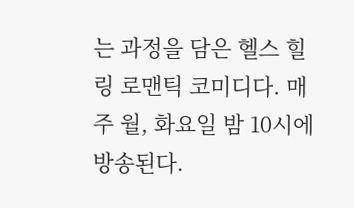는 과정을 담은 헬스 힐링 로맨틱 코미디다. 매주 월, 화요일 밤 10시에 방송된다.